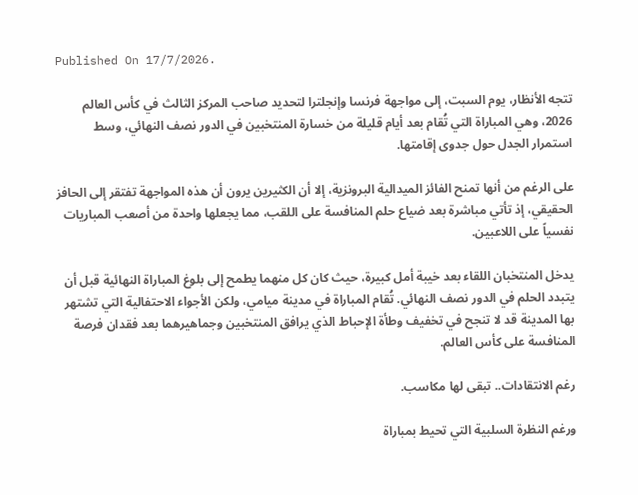Published On 17/7/2026.

تتجه الأنظار، يوم السبت، إلى مواجهة فرنسا وإنجلترا لتحديد صاحب المركز الثالث في كأس العالم 2026، وهي المباراة التي تُقام بعد أيام قليلة من خسارة المنتخبين في الدور نصف النهائي، وسط استمرار الجدل حول جدوى إقامتها.

على الرغم من أنها تمنح الفائز الميدالية البرونزية، إلا أن الكثيرين يرون أن هذه المواجهة تفتقر إلى الحافز الحقيقي، إذ تأتي مباشرة بعد ضياع حلم المنافسة على اللقب، مما يجعلها واحدة من أصعب المباريات نفسياً على اللاعبين.

يدخل المنتخبان اللقاء بعد خيبة أمل كبيرة، حيث كان كل منهما يطمح إلى بلوغ المباراة النهائية قبل أن يتبدد الحلم في الدور نصف النهائي. تُقام المباراة في مدينة ميامي، ولكن الأجواء الاحتفالية التي تشتهر بها المدينة قد لا تنجح في تخفيف وطأة الإحباط الذي يرافق المنتخبين وجماهيرهما بعد فقدان فرصة المنافسة على كأس العالم.

رغم الانتقادات.. تبقى لها مكاسب.

ورغم النظرة السلبية التي تحيط بمباراة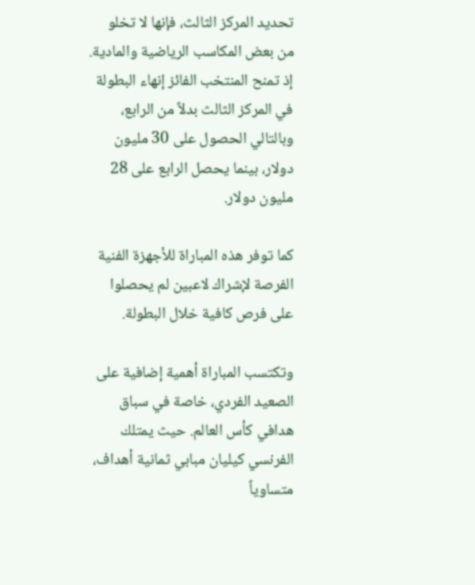تحديد المركز الثالث، فإنها لا تخلو من بعض المكاسب الرياضية والمادية. إذ تمنح المنتخب الفائز إنهاء البطولة في المركز الثالث بدلاً من الرابع، وبالتالي الحصول على 30 مليون دولار، بينما يحصل الرابع على 28 مليون دولار.

كما توفر هذه المباراة للأجهزة الفنية الفرصة لإشراك لاعبين لم يحصلوا على فرص كافية خلال البطولة.

وتكتسب المباراة أهمية إضافية على الصعيد الفردي، خاصة في سباق هدافي كأس العالم. حيث يمتلك الفرنسي كيليان مبابي ثمانية أهداف، متساوياً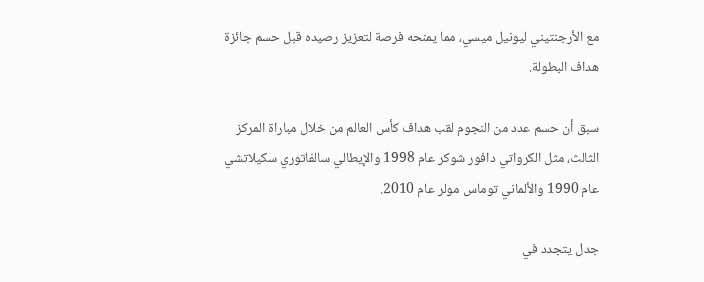مع الأرجنتيني ليونيل ميسي، مما يمنحه فرصة لتعزيز رصيده قبل حسم جائزة هداف البطولة.

سبق أن حسم عدد من النجوم لقب هداف كأس العالم من خلال مباراة المركز الثالث، مثل الكرواتي دافور شوكر عام 1998 والإيطالي سالفاتوري سكيلاتشي عام 1990 والألماني توماس مولر عام 2010.

جدل يتجدد في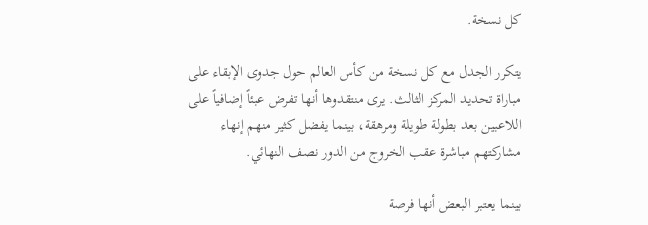كل نسخة.

يتكرر الجدل مع كل نسخة من كأس العالم حول جدوى الإبقاء على مباراة تحديد المركز الثالث. يرى منتقدوها أنها تفرض عبئاً إضافياً على اللاعبين بعد بطولة طويلة ومرهقة، بينما يفضل كثير منهم إنهاء مشاركتهم مباشرة عقب الخروج من الدور نصف النهائي.

بينما يعتبر البعض أنها فرصة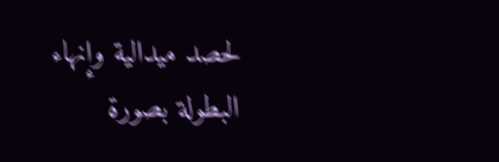لحصد ميدالية وإنهاء البطولة بصورة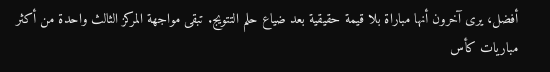أفضل، يرى آخرون أنها مباراة بلا قيمة حقيقية بعد ضياع حلم التتويج. تبقى مواجهة المركز الثالث واحدة من أكثر مباريات كأس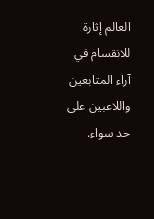العالم إثارة للانقسام في آراء المتابعين واللاعبين على حد سواء.